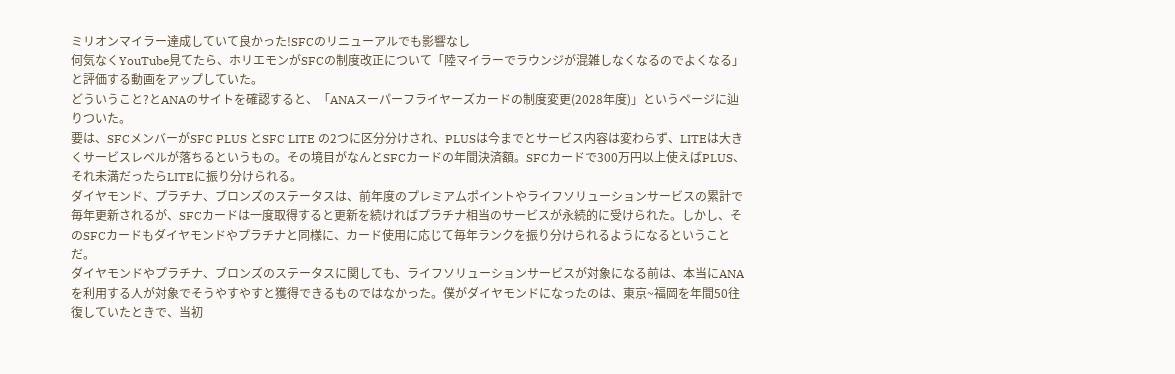ミリオンマイラー達成していて良かった!SFCのリニューアルでも影響なし
何気なくYouTube見てたら、ホリエモンがSFCの制度改正について「陸マイラーでラウンジが混雑しなくなるのでよくなる」と評価する動画をアップしていた。
どういうこと?とANAのサイトを確認すると、「ANAスーパーフライヤーズカードの制度変更(2028年度)」というページに辿りついた。
要は、SFCメンバーがSFC PLUS とSFC LITE の2つに区分分けされ、PLUSは今までとサービス内容は変わらず、LITEは大きくサービスレベルが落ちるというもの。その境目がなんとSFCカードの年間決済額。SFCカードで300万円以上使えばPLUS、それ未満だったらLITEに振り分けられる。
ダイヤモンド、プラチナ、ブロンズのステータスは、前年度のプレミアムポイントやライフソリューションサービスの累計で毎年更新されるが、SFCカードは一度取得すると更新を続ければプラチナ相当のサービスが永続的に受けられた。しかし、そのSFCカードもダイヤモンドやプラチナと同様に、カード使用に応じて毎年ランクを振り分けられるようになるということだ。
ダイヤモンドやプラチナ、ブロンズのステータスに関しても、ライフソリューションサービスが対象になる前は、本当にANAを利用する人が対象でそうやすやすと獲得できるものではなかった。僕がダイヤモンドになったのは、東京~福岡を年間50往復していたときで、当初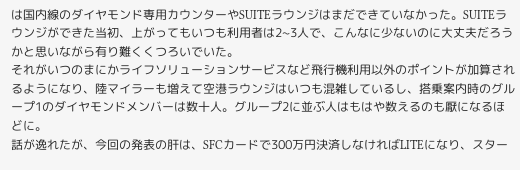は国内線のダイヤモンド専用カウンターやSUITEラウンジはまだできていなかった。SUITEラウンジができた当初、上がってもいつも利用者は2~3人で、こんなに少ないのに大丈夫だろうかと思いながら有り難くくつろいでいた。
それがいつのまにかライフソリューションサービスなど飛行機利用以外のポイントが加算されるようになり、陸マイラーも増えて空港ラウンジはいつも混雑しているし、搭乗案内時のグループ1のダイヤモンドメンバーは数十人。グループ2に並ぶ人はもはや数えるのも厭になるほどに。
話が逸れたが、今回の発表の肝は、SFCカードで300万円決済しなければLITEになり、スター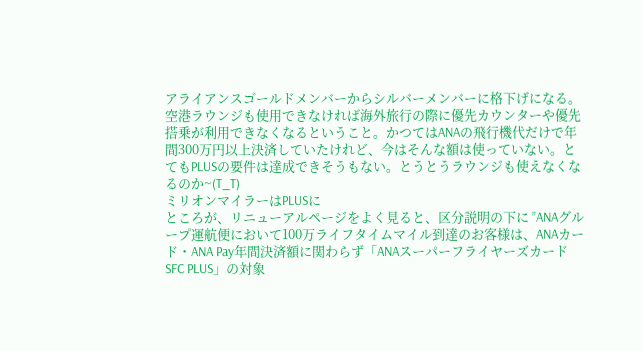アライアンスゴールドメンバーからシルバーメンバーに格下げになる。空港ラウンジも使用できなければ海外旅行の際に優先カウンターや優先搭乗が利用できなくなるということ。かつてはANAの飛行機代だけで年間300万円以上決済していたけれど、今はそんな額は使っていない。とてもPLUSの要件は達成できそうもない。とうとうラウンジも使えなくなるのか~(T_T)
ミリオンマイラーはPLUSに
ところが、リニューアルページをよく見ると、区分説明の下に ”ANAグループ運航便において100万ライフタイムマイル到達のお客様は、ANAカード・ANA Pay年間決済額に関わらず「ANAスーパーフライヤーズカード SFC PLUS」の対象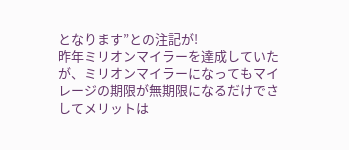となります”との注記が!
昨年ミリオンマイラーを達成していたが、ミリオンマイラーになってもマイレージの期限が無期限になるだけでさしてメリットは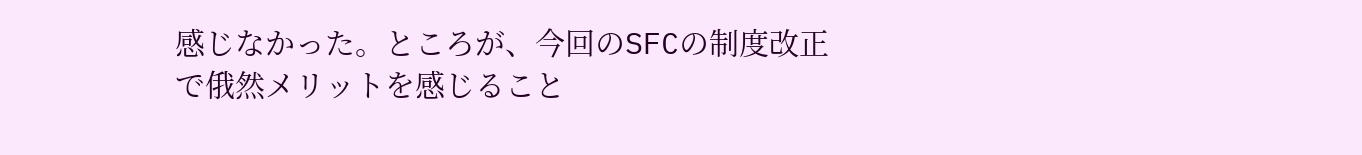感じなかった。ところが、今回のSFCの制度改正で俄然メリットを感じること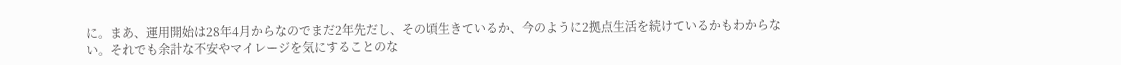に。まあ、運用開始は28年4月からなのでまだ2年先だし、その頃生きているか、今のように2拠点生活を続けているかもわからない。それでも余計な不安やマイレージを気にすることのな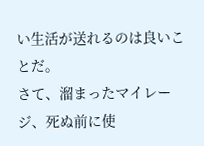い生活が送れるのは良いことだ。
さて、溜まったマイレージ、死ぬ前に使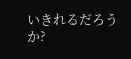いきれるだろうか?